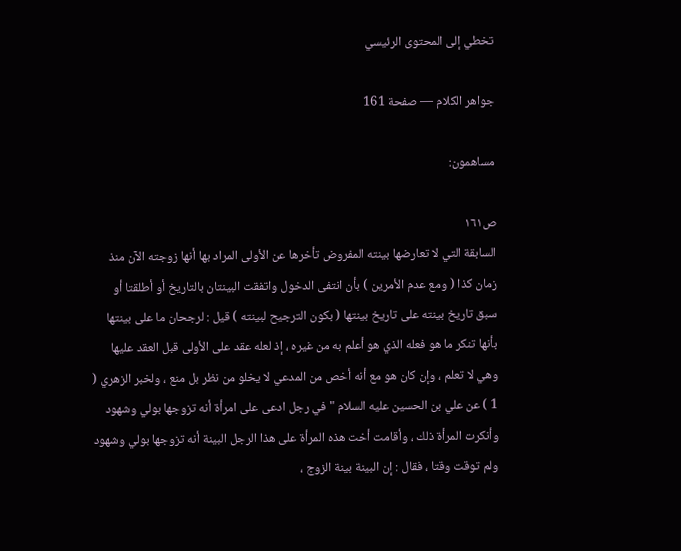تخطي إلى المحتوى الرئيسي

جواهر الكلام — صفحة 161

مساهمون:

ص١٦١
السابقة التي لا تعارضها بينته المفروض تأخرها عن الأولى المراد بها أنها زوجته الآن منذ زمان كذا ( ومع عدم الأمرين ) بأن انتفى الدخول واتفقت البينتان بالتاريخ أو أطلقتا أو سبق تاريخ بينته على تاريخ بينتها ( بكون الترجيح لبينته ) قيل : لرجحان ما على بينتها بأنها تنكر ما هو فعله الذي هو أعلم به من غيره ، إذ لعله عقد على الأولى قبل العقد عليها وهي لا تعلم ، وإن كان هو مع أنه أخص من المدعي لا يخلو من نظر بل منع ، ولخبر الزهري ( 1 ) عن علي بن الحسين عليه السلام " في رجل ادعى على امرأة أنه تزوجها بولي وشهود وأنكرت المرأة ذلك ، وأقامت أخت هذه المرأة على هذا الرجل البينة أنه تزوجها بولي وشهود ولم توقت وقتا ، فقال : إن البينة بينة الزوج ،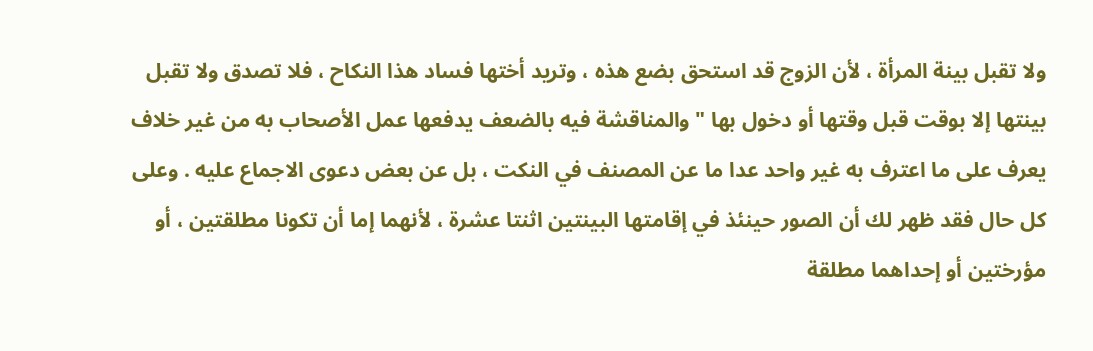ولا تقبل بينة المرأة ، لأن الزوج قد استحق بضع هذه ، وتريد أختها فساد هذا النكاح ، فلا تصدق ولا تقبل بينتها إلا بوقت قبل وقتها أو دخول بها " والمناقشة فيه بالضعف يدفعها عمل الأصحاب به من غير خلاف يعرف على ما اعترف به غير واحد عدا ما عن المصنف في النكت ، بل عن بعض دعوى الاجماع عليه . وعلى كل حال فقد ظهر لك أن الصور حينئذ في إقامتها البينتين اثنتا عشرة ، لأنهما إما أن تكونا مطلقتين ، أو مؤرختين أو إحداهما مطلقة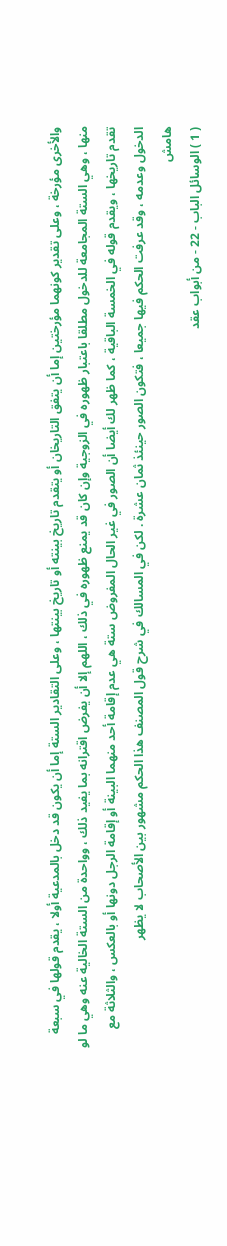والأخرى مؤرخة ، وعلى تقدير كونهما مؤرختين إما أن يتفق التاريخان أو يتقدم تاريخ بينته أو تاريخ بينتها ، وعلى التقادير الستة إما أن يكون قد دخل بالمدعية أولا ، يقدم قولها في سبعة منها ، وهي الستة المجامعة للدخول مطلقا باعتبار ظهوره في الزوجية وإن كان قد يمنع ظهوره في ذلك ، اللهم إلا أن يفرض اقترانه بما يفيد ذلك ، وواحدة من الستة الخالية عنه وهي ما لو تقدم تاريخها ، ويقدم قوله في الخمسة الباقية ، كما ظهر لك أيضا أن الصور في غير الحال المفروض ستة هي عدم إقامة أحد منهما البينة أو إقامة الرجل دونها أو بالعكس ، والثلاثة مع الدخول وعدمه ، وقد عرفت الحكم فيها جميعا ، فتكون الصور حينئذ ثمان عشرة . لكن في المسالك في شرح قول المصنف هذا الحكم مشهور بين الأصحاب لا يظهر
هامش
( 1 ) الوسائل الباب - 22 - من أبواب عقد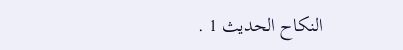النكاح الحديث 1 .